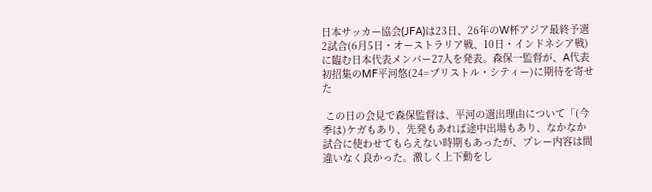日本サッカー協会(JFA)は23日、26年のW杯アジア最終予選2試合(6月5日・オーストラリア戦、10日・インドネシア戦)に臨む日本代表メンバー27人を発表。森保一監督が、A代表初招集のMF平河悠(24=ブリストル・シティー)に期待を寄せた

 この日の会見で森保監督は、平河の選出理由について「(今季は)ケガもあり、先発もあれば途中出場もあり、なかなか試合に使わせてもらえない時期もあったが、プレー内容は間違いなく良かった。激しく上下動をし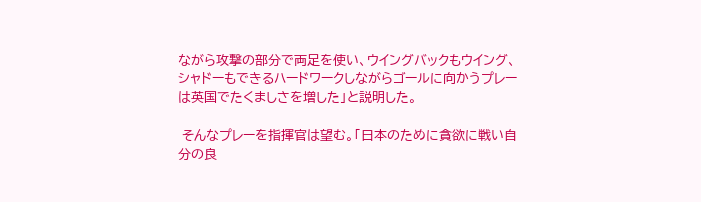ながら攻撃の部分で両足を使い、ウイングバックもウイング、シャドーもできるハードワークしながらゴールに向かうプレーは英国でたくましさを増した」と説明した。

 そんなプレーを指揮官は望む。「日本のために貪欲に戦い自分の良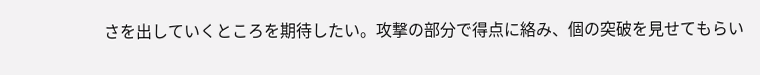さを出していくところを期待したい。攻撃の部分で得点に絡み、個の突破を見せてもらい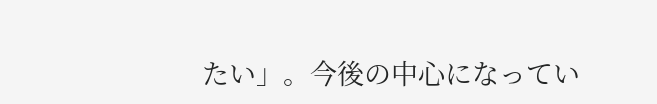たい」。今後の中心になってい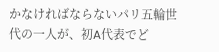かなければならないパリ五輪世代の一人が、初A代表でど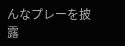んなプレーを披露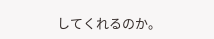してくれるのか。